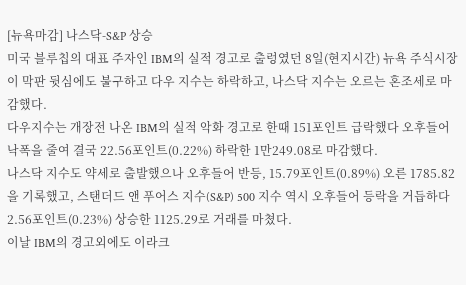[뉴욕마감] 나스닥-S&P 상승
미국 블루칩의 대표 주자인 IBM의 실적 경고로 출렁였던 8일(현지시간) 뉴욕 주식시장이 막판 뒷심에도 불구하고 다우 지수는 하락하고, 나스닥 지수는 오르는 혼조세로 마감했다.
다우지수는 개장전 나온 IBM의 실적 악화 경고로 한때 151포인트 급락했다 오후들어 낙폭을 줄여 결국 22.56포인트(0.22%) 하락한 1만249.08로 마감했다.
나스닥 지수도 약세로 출발했으나 오후들어 반등, 15.79포인트(0.89%) 오른 1785.82을 기록했고, 스탠더드 앤 푸어스 지수(S&P) 500 지수 역시 오후들어 등락을 거듭하다 2.56포인트(0.23%) 상승한 1125.29로 거래를 마쳤다.
이날 IBM의 경고외에도 이라크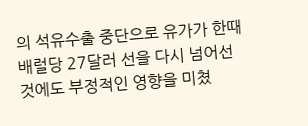의 석유수출 중단으로 유가가 한때 배럴당 27달러 선을 다시 넘어선 것에도 부정적인 영향을 미쳤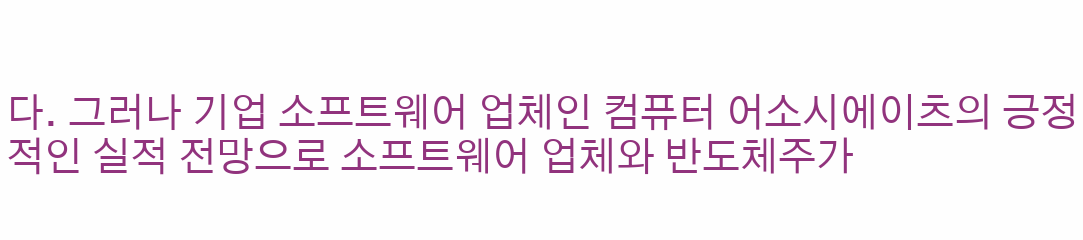다. 그러나 기업 소프트웨어 업체인 컴퓨터 어소시에이츠의 긍정적인 실적 전망으로 소프트웨어 업체와 반도체주가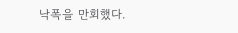낙폭을 만회했다.